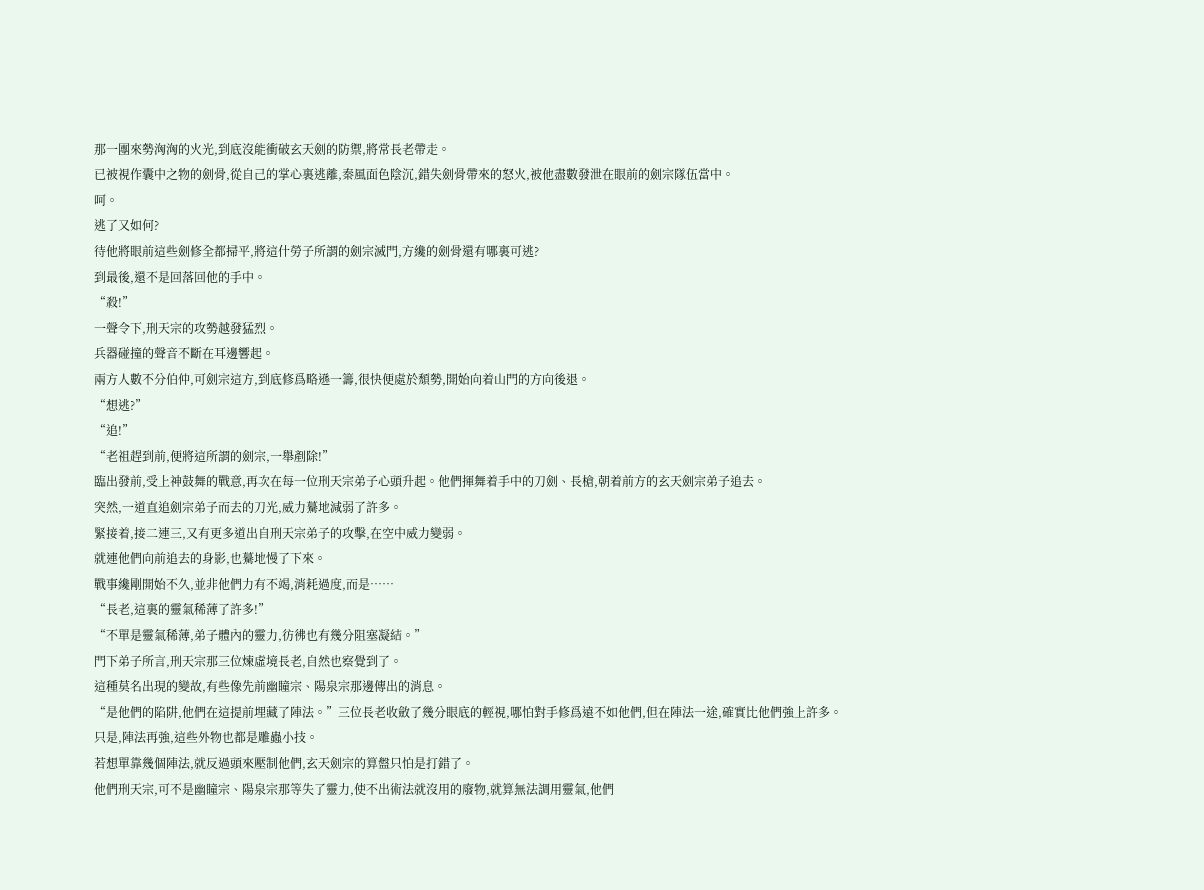那一團來勢洶洶的火光,到底沒能衝破玄天劍的防禦,將常長老帶走。
已被視作囊中之物的劍骨,從自己的掌心裏逃離,秦風面色陰沉,錯失劍骨帶來的怒火,被他盡數發泄在眼前的劍宗隊伍當中。
呵。
逃了又如何?
待他將眼前這些劍修全都掃平,將這什勞子所謂的劍宗滅門,方纔的劍骨還有哪裏可逃?
到最後,還不是回落回他的手中。
“殺!”
一聲令下,刑天宗的攻勢越發猛烈。
兵器碰撞的聲音不斷在耳邊響起。
兩方人數不分伯仲,可劍宗這方,到底修爲略遜一籌,很快便處於頹勢,開始向着山門的方向後退。
“想逃?”
“追!”
“老祖趕到前,便將這所謂的劍宗,一舉剷除!”
臨出發前,受上神鼓舞的戰意,再次在每一位刑天宗弟子心頭升起。他們揮舞着手中的刀劍、長槍,朝着前方的玄天劍宗弟子追去。
突然,一道直追劍宗弟子而去的刀光,威力驀地減弱了許多。
緊接着,接二連三,又有更多道出自刑天宗弟子的攻擊,在空中威力變弱。
就連他們向前追去的身影,也驀地慢了下來。
戰事纔剛開始不久,並非他們力有不竭,消耗過度,而是……
“長老,這裏的靈氣稀薄了許多!”
“不單是靈氣稀薄,弟子體內的靈力,彷彿也有幾分阻塞凝結。”
門下弟子所言,刑天宗那三位煉虛境長老,自然也察覺到了。
這種莫名出現的變故,有些像先前幽瞳宗、陽泉宗那邊傳出的消息。
“是他們的陷阱,他們在這提前埋藏了陣法。”三位長老收斂了幾分眼底的輕視,哪怕對手修爲遠不如他們,但在陣法一途,確實比他們強上許多。
只是,陣法再強,這些外物也都是雕蟲小技。
若想單靠幾個陣法,就反過頭來壓制他們,玄天劍宗的算盤只怕是打錯了。
他們刑天宗,可不是幽瞳宗、陽泉宗那等失了靈力,使不出術法就沒用的廢物,就算無法調用靈氣,他們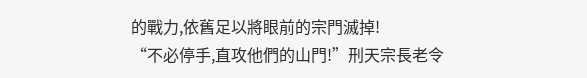的戰力,依舊足以將眼前的宗門滅掉!
“不必停手,直攻他們的山門!”刑天宗長老令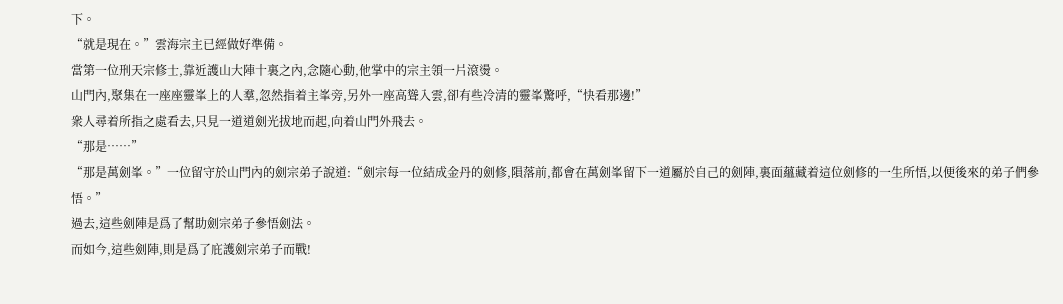下。
“就是現在。”雲海宗主已經做好準備。
當第一位刑天宗修士,靠近護山大陣十裏之內,念隨心動,他掌中的宗主領一片滾燙。
山門內,聚集在一座座靈峯上的人羣,忽然指着主峯旁,另外一座高聳入雲,卻有些冷清的靈峯驚呼,“快看那邊!”
衆人尋着所指之處看去,只見一道道劍光拔地而起,向着山門外飛去。
“那是……”
“那是萬劍峯。”一位留守於山門內的劍宗弟子說道:“劍宗每一位結成金丹的劍修,隕落前,都會在萬劍峯留下一道屬於自己的劍陣,裏面蘊藏着這位劍修的一生所悟,以便後來的弟子們參悟。”
過去,這些劍陣是爲了幫助劍宗弟子參悟劍法。
而如今,這些劍陣,則是爲了庇護劍宗弟子而戰!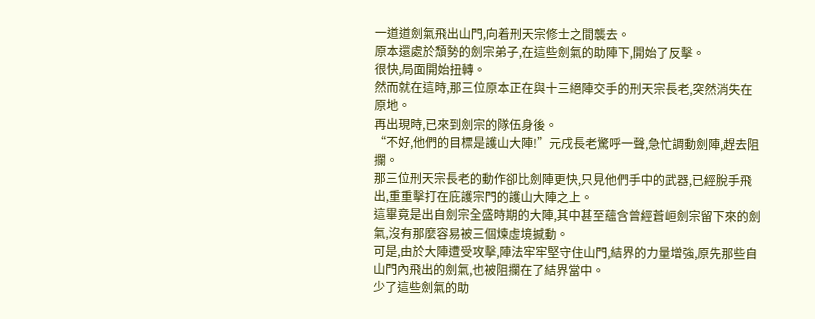一道道劍氣飛出山門,向着刑天宗修士之間襲去。
原本還處於頹勢的劍宗弟子,在這些劍氣的助陣下,開始了反擊。
很快,局面開始扭轉。
然而就在這時,那三位原本正在與十三絕陣交手的刑天宗長老,突然消失在原地。
再出現時,已來到劍宗的隊伍身後。
“不好,他們的目標是護山大陣!”元戌長老驚呼一聲,急忙調動劍陣,趕去阻攔。
那三位刑天宗長老的動作卻比劍陣更快,只見他們手中的武器,已經脫手飛出,重重擊打在庇護宗門的護山大陣之上。
這畢竟是出自劍宗全盛時期的大陣,其中甚至蘊含曾經蒼峘劍宗留下來的劍氣,沒有那麼容易被三個煉虛境撼動。
可是,由於大陣遭受攻擊,陣法牢牢堅守住山門,結界的力量增強,原先那些自山門內飛出的劍氣,也被阻攔在了結界當中。
少了這些劍氣的助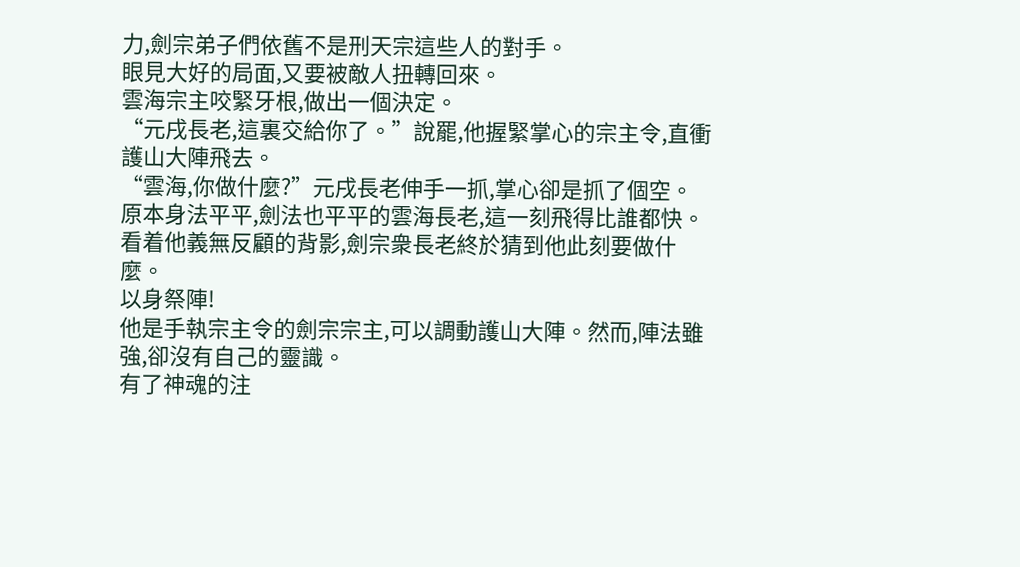力,劍宗弟子們依舊不是刑天宗這些人的對手。
眼見大好的局面,又要被敵人扭轉回來。
雲海宗主咬緊牙根,做出一個決定。
“元戌長老,這裏交給你了。”說罷,他握緊掌心的宗主令,直衝護山大陣飛去。
“雲海,你做什麼?”元戌長老伸手一抓,掌心卻是抓了個空。
原本身法平平,劍法也平平的雲海長老,這一刻飛得比誰都快。
看着他義無反顧的背影,劍宗衆長老終於猜到他此刻要做什麼。
以身祭陣!
他是手執宗主令的劍宗宗主,可以調動護山大陣。然而,陣法雖強,卻沒有自己的靈識。
有了神魂的注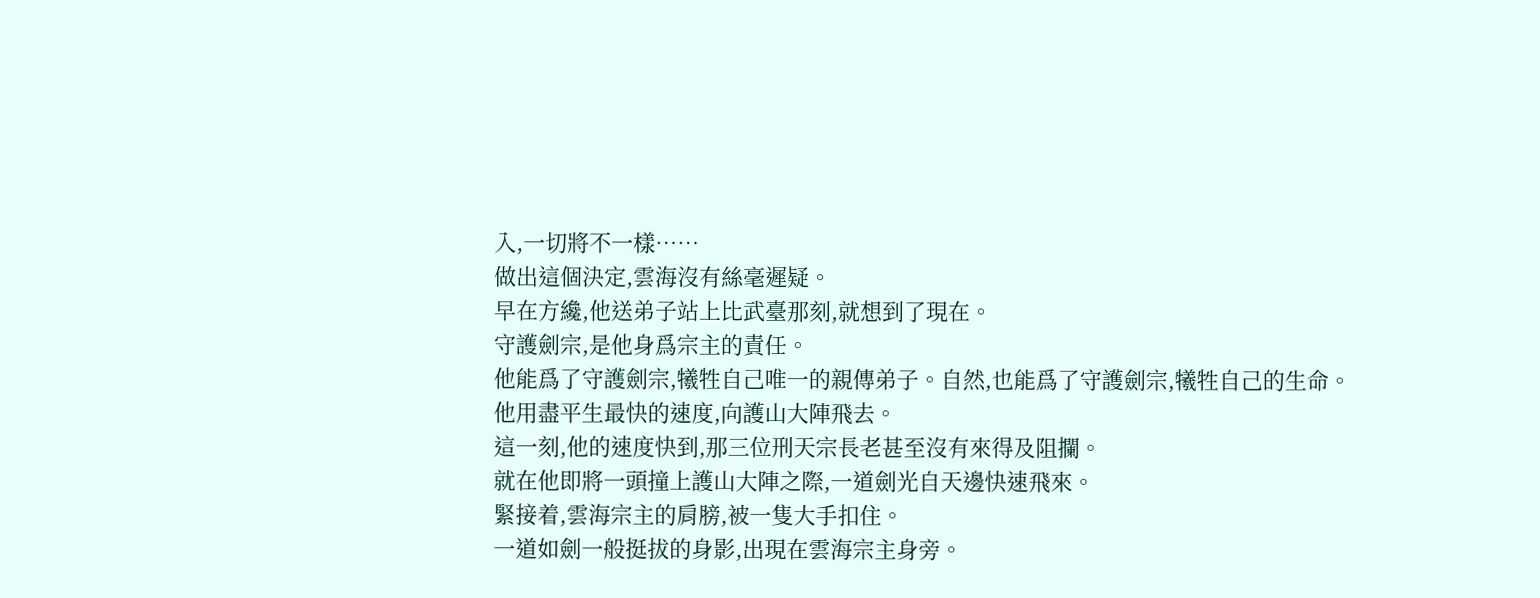入,一切將不一樣……
做出這個決定,雲海沒有絲毫遲疑。
早在方纔,他送弟子站上比武臺那刻,就想到了現在。
守護劍宗,是他身爲宗主的責任。
他能爲了守護劍宗,犧牲自己唯一的親傳弟子。自然,也能爲了守護劍宗,犧牲自己的生命。
他用盡平生最快的速度,向護山大陣飛去。
這一刻,他的速度快到,那三位刑天宗長老甚至沒有來得及阻攔。
就在他即將一頭撞上護山大陣之際,一道劍光自天邊快速飛來。
緊接着,雲海宗主的肩膀,被一隻大手扣住。
一道如劍一般挺拔的身影,出現在雲海宗主身旁。